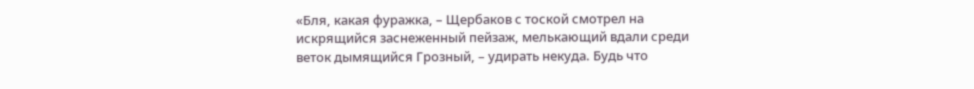«Бля, какая фуражка, – Щербаков с тоской смотрел на искрящийся заснеженный пейзаж, мелькающий вдали среди веток дымящийся Грозный, – удирать некуда. Будь что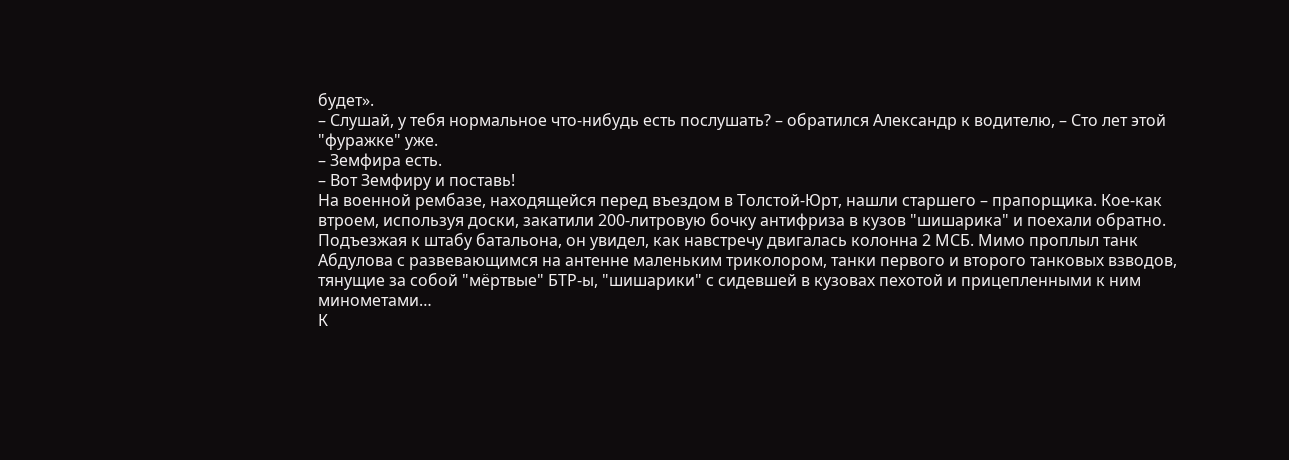будет».
– Слушай, у тебя нормальное что-нибудь есть послушать? – обратился Александр к водителю, – Сто лет этой "фуражке" уже.
– Земфира есть.
– Вот Земфиру и поставь!
На военной рембазе, находящейся перед въездом в Толстой-Юрт, нашли старшего – прапорщика. Кое-как втроем, используя доски, закатили 200-литровую бочку антифриза в кузов "шишарика" и поехали обратно. Подъезжая к штабу батальона, он увидел, как навстречу двигалась колонна 2 МСБ. Мимо проплыл танк Абдулова с развевающимся на антенне маленьким триколором, танки первого и второго танковых взводов, тянущие за собой "мёртвые" БТР-ы, "шишарики" с сидевшей в кузовах пехотой и прицепленными к ним минометами…
К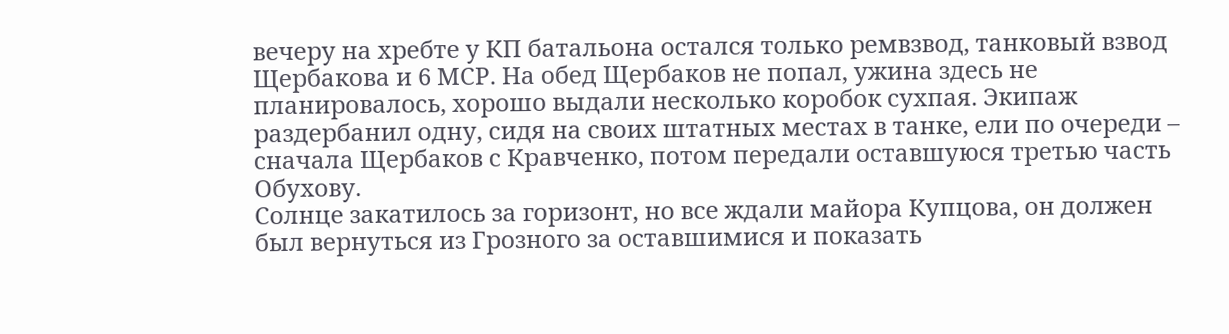вечеру на хребте у КП батальона остался только ремвзвод, танковый взвод Щербакова и 6 МСР. На обед Щербаков не попал, ужина здесь не планировалось, хорошо выдали несколько коробок сухпая. Экипаж раздербанил одну, сидя на своих штатных местах в танке, ели по очереди – сначала Щербаков с Кравченко, потом передали оставшуюся третью часть Обухову.
Солнце закатилось за горизонт, но все ждали майора Купцова, он должен был вернуться из Грозного за оставшимися и показать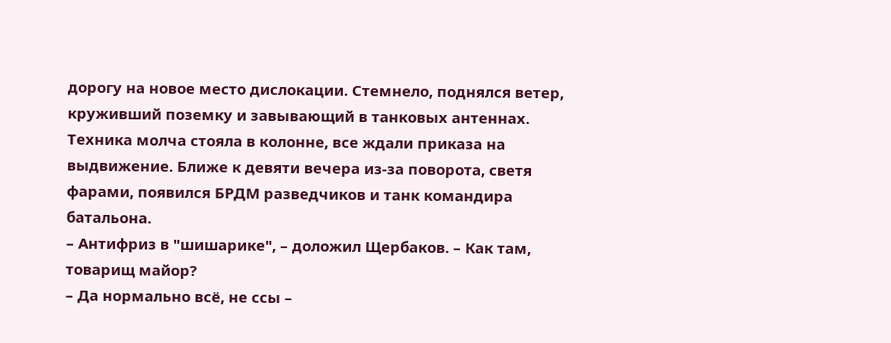дорогу на новое место дислокации. Стемнело, поднялся ветер, круживший поземку и завывающий в танковых антеннах. Техника молча стояла в колонне, все ждали приказа на выдвижение. Ближе к девяти вечера из-за поворота, светя фарами, появился БРДМ разведчиков и танк командира батальона.
– Антифриз в "шишарике", – доложил Щербаков. – Как там, товарищ майор?
– Да нормально всё, не ссы –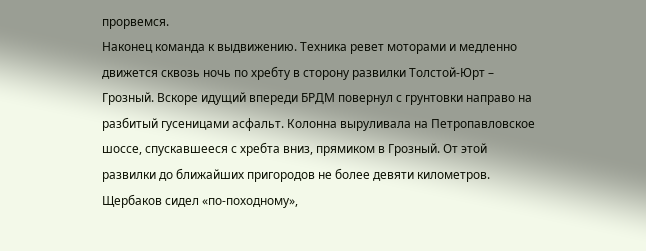прорвемся.
Наконец команда к выдвижению. Техника ревет моторами и медленно движется сквозь ночь по хребту в сторону развилки Толстой-Юрт – Грозный. Вскоре идущий впереди БРДМ повернул с грунтовки направо на разбитый гусеницами асфальт. Колонна выруливала на Петропавловское шоссе, спускавшееся с хребта вниз, прямиком в Грозный. От этой развилки до ближайших пригородов не более девяти километров.
Щербаков сидел «по-походному»,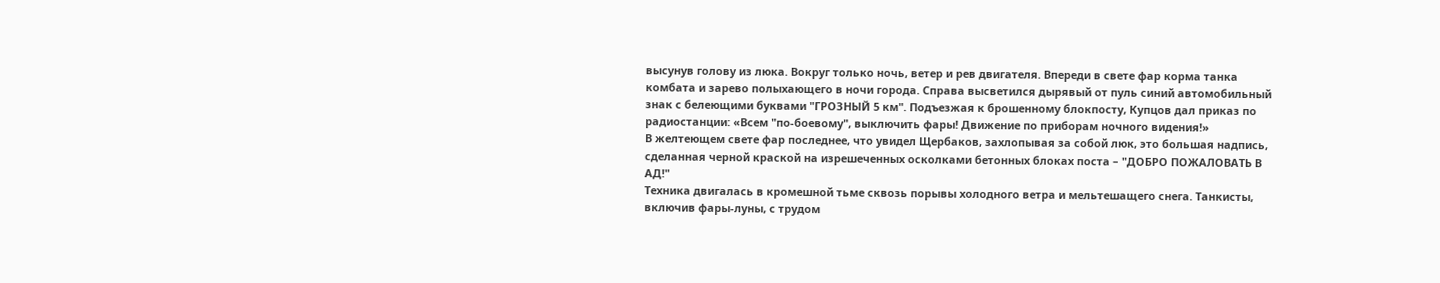высунув голову из люка. Вокруг только ночь, ветер и рев двигателя. Впереди в свете фар корма танка комбата и зарево полыхающего в ночи города. Справа высветился дырявый от пуль синий автомобильный знак с белеющими буквами "ГРОЗНЫЙ 5 км". Подъезжая к брошенному блокпосту, Купцов дал приказ по радиостанции: «Всем "по-боевому", выключить фары! Движение по приборам ночного видения!»
В желтеющем свете фар последнее, что увидел Щербаков, захлопывая за собой люк, это большая надпись, сделанная черной краской на изрешеченных осколками бетонных блоках поста – "ДОБРО ПОЖАЛОВАТЬ В АД!"
Техника двигалась в кромешной тьме сквозь порывы холодного ветра и мельтешащего снега. Танкисты, включив фары-луны, с трудом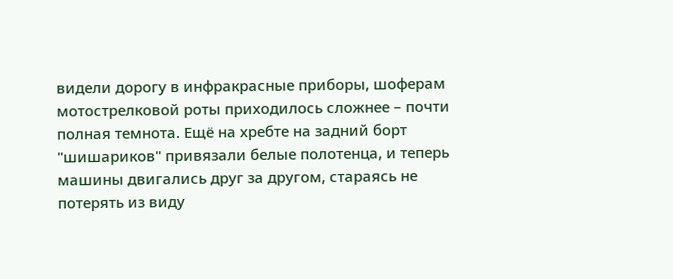видели дорогу в инфракрасные приборы, шоферам мотострелковой роты приходилось сложнее – почти полная темнота. Ещё на хребте на задний борт "шишариков" привязали белые полотенца, и теперь машины двигались друг за другом, стараясь не потерять из виду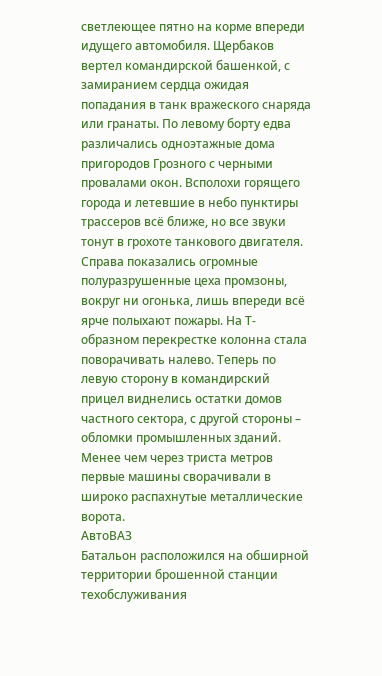светлеющее пятно на корме впереди идущего автомобиля. Щербаков вертел командирской башенкой, с замиранием сердца ожидая попадания в танк вражеского снаряда или гранаты. По левому борту едва различались одноэтажные дома пригородов Грозного с черными провалами окон. Всполохи горящего города и летевшие в небо пунктиры трассеров всё ближе, но все звуки тонут в грохоте танкового двигателя. Справа показались огромные полуразрушенные цеха промзоны, вокруг ни огонька, лишь впереди всё ярче полыхают пожары. На Т-образном перекрестке колонна стала поворачивать налево. Теперь по левую сторону в командирский прицел виднелись остатки домов частного сектора, с другой стороны – обломки промышленных зданий. Менее чем через триста метров первые машины сворачивали в широко распахнутые металлические ворота.
АвтоВАЗ
Батальон расположился на обширной территории брошенной станции техобслуживания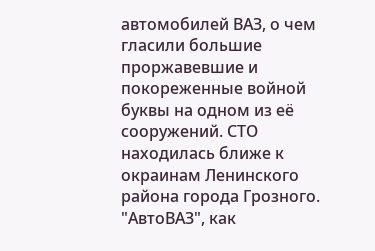автомобилей ВАЗ, о чем гласили большие проржавевшие и покореженные войной буквы на одном из её сооружений. СТО находилась ближе к окраинам Ленинского района города Грозного. "АвтоВАЗ", как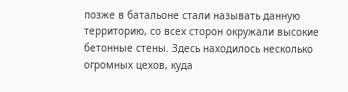позже в батальоне стали называть данную территорию, со всех сторон окружали высокие бетонные стены. Здесь находилось несколько огромных цехов, куда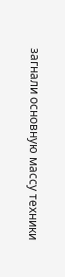загнали основную массу техники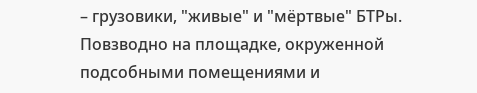– грузовики, "живые" и "мёртвые" БТРы. Повзводно на площадке, окруженной подсобными помещениями и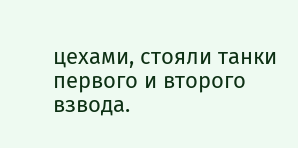цехами, стояли танки первого и второго взвода.